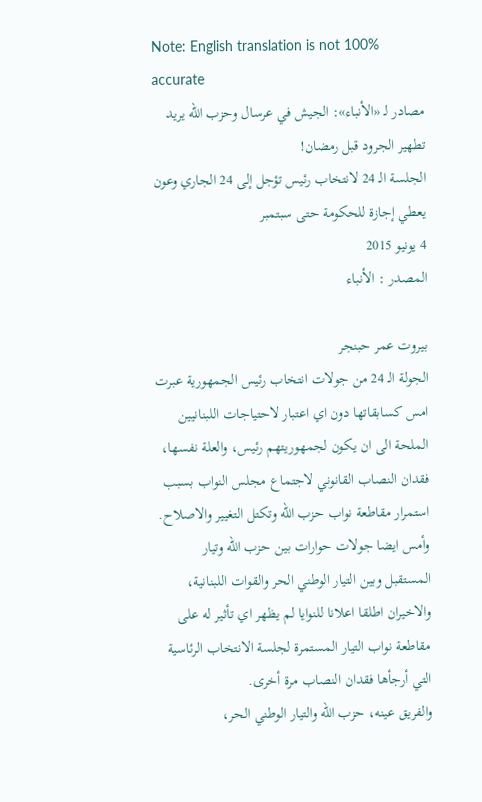Note: English translation is not 100% accurate
مصادر لـ «الأنباء»: الجيش في عرسال وحزب الله يريد تطهير الجرود قبل رمضان!
الجلسة الـ 24 لانتخاب رئيس تؤجل إلى 24 الجاري وعون يعطي إجازة للحكومة حتى سبتمبر
4 يونيو 2015
المصدر : الأنباء

بيروت عمر حبنجر
الجولة الـ 24 من جولات انتخاب رئيس الجمهورية عبرت امس كسابقاتها دون اي اعتبار لاحتياجات اللبنانيين الملحة الى ان يكون لجمهوريتهم رئيس، والعلة نفسها، فقدان النصاب القانوني لاجتماع مجلس النواب بسبب استمرار مقاطعة نواب حزب الله وتكتل التغيير والاصلاح. وأمس ايضا جولات حوارات بين حزب الله وتيار المستقبل وبين التيار الوطني الحر والقوات اللبنانية، والاخيران اطلقا اعلانا للنوايا لم يظهر اي تأثير له على مقاطعة نواب التيار المستمرة لجلسة الانتخاب الرئاسية التي أرجأها فقدان النصاب مرة أخرى.
والفريق عينه، حزب الله والتيار الوطني الحر،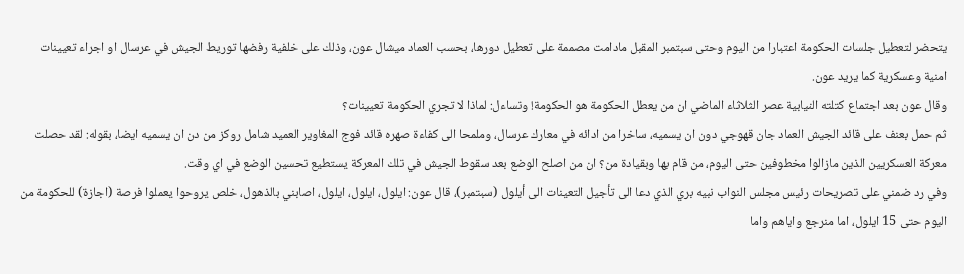يتحضر لتعطيل جلسات الحكومة اعتبارا من اليوم وحتى سبتمبر المقبل مادامت مصممة على تعطيل دورها، بحسب العماد ميشال عون، وذلك على خلفية رفضها توريط الجيش في عرسال او اجراء تعيينات امنية وعسكرية كما يريد عون.
وقال عون بعد اجتماع كتلته النيابية عصر الثلاثاء الماضي ان من يعطل الحكومة هو الحكومة! وتساءل: لماذا لا تجري الحكومة تعيينات؟
ثم حمل بعنف على قائد الجيش العماد جان قهوجي دون ان يسميه، ساخرا من ادائه في معارك عرسال، وملمحا الى كفاءة صهره قائد فوج المغاوير العميد شامل روكز من دن ان يسميه ايضا، بقوله: لقد حصلت معركة العسكريين الذين مازالوا مخطوفين حتى اليوم، من قام بها وبقيادة من؟ ان من اصلح الوضع بعد سقوط الجيش في تلك المعركة يستطيع تحسين الوضع في اي وقت.
وفي رد ضمني على تصريحات رئيس مجلس النواب نبيه بري الذي دعا الى تأجيل التعينات الى أيلول (سبتمبر)، قال عون: ايلول، ايلول، ايلول، اصابني بالذهول، خلص يروحوا يعملوا فرصة (اجازة) للحكومة من اليوم حتى 15 ايلول، اما منرجع واياهم واما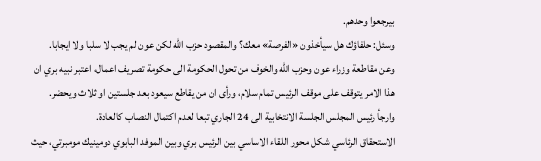بيرجعوا وحدهم.
وسئل: حلفاؤك هل سيأخذون «الفرصة» معك؟ والمقصود حزب الله لكن عون لم يجب لا سلبا ولا ايجابا.
وعن مقاطعة وزراء عون وحزب الله والخوف من تحول الحكومة الى حكومة تصريف اعمال، اعتبر نبيه بري ان هذا الامر يتوقف على موقف الرئيس تمام سلام، ورأى ان من يقاطع سيعود بعد جلستين او ثلاث ويحضر.
وارجأ رئيس المجلس الجلسة الانتخابية الى 24 الجاري تبعا لعدم اكتمال النصاب كالعادة.
الاستحقاق الرئاسي شكل محور اللقاء الاساسي بين الرئيس بري وبين الموفد البابوي دومينيك مومبرتي، حيث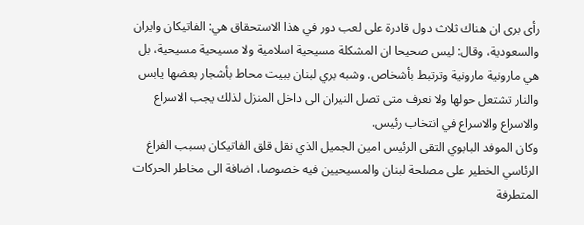رأى برى ان هناك ثلاث دول قادرة على لعب دور في هذا الاستحقاق هي: الفاتيكان وايران والسعودية، وقال: ليس صحيحا ان المشكلة مسيحية اسلامية ولا مسيحية مسيحية، بل هي مارونية مارونية وترتبط بأشخاص. وشبه بري لبنان ببيت محاط بأشجار بعضها يابس والنار تشتعل حولها ولا نعرف متى تصل النيران الى داخل المنزل لذلك يجب الاسراع والاسراع والاسراع في انتخاب رئيس.
وكان الموفد البابوي التقى الرئيس امين الجميل الذي نقل قلق الفاتيكان بسبب الفراغ الرئاسي الخطير على مصلحة لبنان والمسيحيين فيه خصوصا، اضافة الى مخاطر الحركات المتطرفة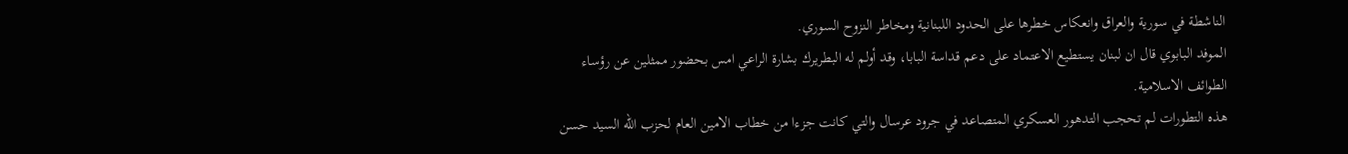الناشطة في سورية والعراق وانعكاس خطرها على الحدود اللبنانية ومخاطر النزوح السوري.
الموفد البابوي قال ان لبنان يستطيع الاعتماد على دعم قداسة البابا، وقد أولم له البطريرك بشارة الراعي امس بحضور ممثلين عن رؤساء الطوائف الاسلامية.
هذه التطورات لم تحجب التدهور العسكري المتصاعد في جرود عرسال والتي كانت جزءا من خطاب الامين العام لحزب الله السيد حسن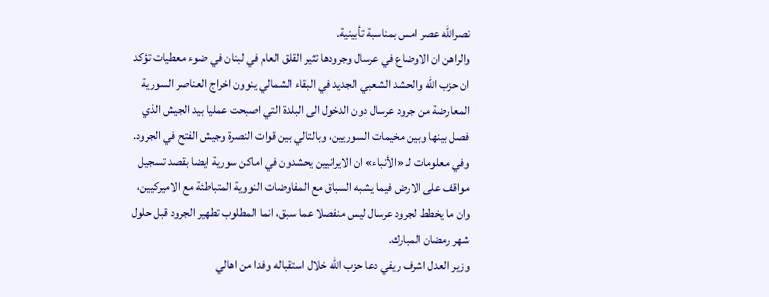نصرالله عصر امس بمناسبة تأبينية.
والراهن ان الاوضاع في عرسال وجرودها تثير القلق العام في لبنان في ضوء معطيات تؤكد ان حزب الله والحشد الشعبي الجديد في البقاء الشمالي ينوون اخراج العناصر السورية المعارضة من جرود عرسال دون الدخول الى البلدة التي اصبحت عمليا بيد الجيش الذي فصل بينها وبين مخيمات السوريين، وبالتالي بين قوات النصرة وجيش الفتح في الجرود.
وفي معلومات لـ «الأنباء» ان الايرانيين يحشدون في اماكن سورية ايضا بقصد تسجيل مواقف على الارض فيما يشبه السباق مع المفاوضات النووية المتباطئة مع الاميركيين، وان ما يخطط لجرود عرسال ليس منفصلا عما سبق، انما المطلوب تطهير الجرود قبل حلول شهر رمضان المبارك.
وزير العدل اشرف ريفي دعا حزب الله خلال استقباله وفدا من اهالي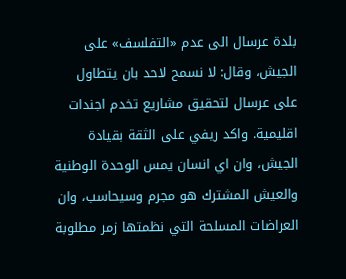بلدة عرسال الى عدم «التفلسف» على الجيش، وقال: لا نسمح لاحد بان يتطاول على عرسال لتحقيق مشاريع تخدم اجندات اقليمية. واكد ريفي على الثقة بقيادة الجيش، وان اي انسان يمس الوحدة الوطنية والعيش المشترك هو مجرم وسيحاسب، وان العراضات المسلحة التي نظمتها زمر مطلوبة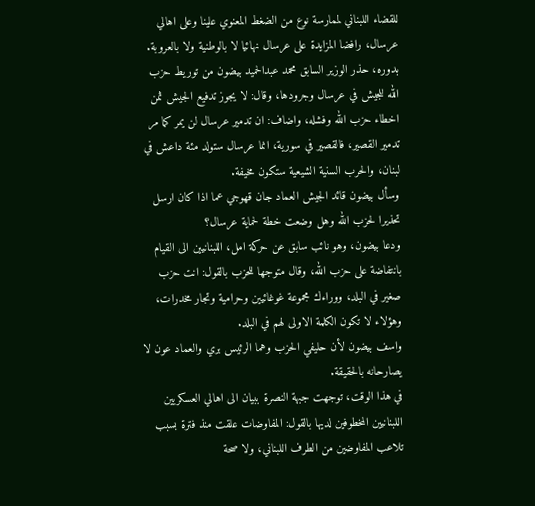للقضاء اللبناني لممارسة نوع من الضغط المعنوي علينا وعلى اهالي عرسال، رافضا المزايدة على عرسال نهائيا لا بالوطنية ولا بالعروبة.
بدوره، حذر الوزير السابق محمد عبدالحميد بيضون من توريط حزب الله للجيش في عرسال وجرودها، وقال: لا يجوز تدفيع الجيش ثمن اخطاء حزب الله وفشله، واضاف: ان تدمير عرسال لن يمر كما مر تدمير القصير، فالقصير في سورية، انما عرسال ستولد مئة داعش في لبنان، والحرب السنية الشيعية ستكون مخيفة.
وسأل بيضون قائد الجيش العماد جان قهوجي عما اذا كان ارسل تحذيرا لحزب الله وهل وضعت خطة لحماية عرسال؟
ودعا بيضون، وهو نائب سابق عن حركة امل، اللبنانيين الى القيام بانتفاضة على حزب الله، وقال متوجها للحزب بالقول: انت حزب صغير في البلد، ووراءك مجموعة غوغائيين وحرامية وتجار مخدرات، وهؤلاء لا تكون الكلمة الاولى لهم في البلد.
واسف بيضون لأن حليفي الحزب وهما الرئيس بري والعماد عون لا يصارحانه بالحقيقة.
في هذا الوقت، توجهت جبهة النصرة ببيان الى اهالي العسكريين اللبنانيين المخطوفين لديها بالقول: المفاوضات علقت منذ فترة بسبب تلاعب المفاوضين من الطرف اللبناني، ولا صحة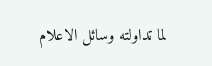لما تداولته وسائل الاعلام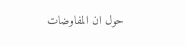حول ان المفاوضات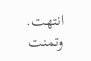انتهت. وتمنت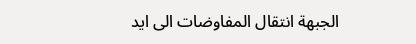الجبهة انتقال المفاوضات الى ايد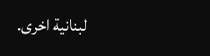لبنانية اخرى.